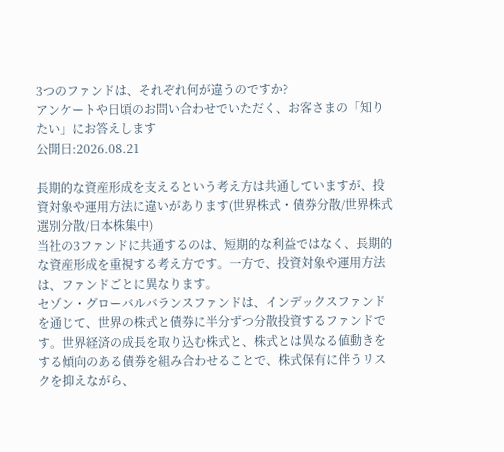3つのファンドは、それぞれ何が違うのですか?
アンケートや日頃のお問い合わせでいただく、お客さまの「知りたい」にお答えします
公開日:2026.08.21

長期的な資産形成を支えるという考え方は共通していますが、投資対象や運用方法に違いがあります(世界株式・債券分散/世界株式選別分散/日本株集中)
当社の3ファンドに共通するのは、短期的な利益ではなく、長期的な資産形成を重視する考え方です。一方で、投資対象や運用方法は、ファンドごとに異なります。
セゾン・グローバルバランスファンドは、インデックスファンドを通じて、世界の株式と債券に半分ずつ分散投資するファンドです。世界経済の成長を取り込む株式と、株式とは異なる値動きをする傾向のある債券を組み合わせることで、株式保有に伴うリスクを抑えながら、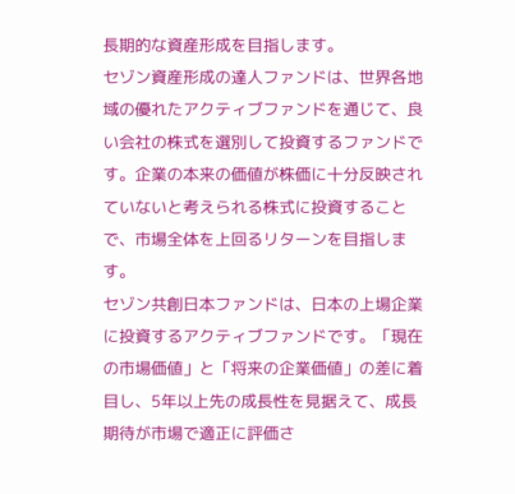長期的な資産形成を目指します。
セゾン資産形成の達人ファンドは、世界各地域の優れたアクティブファンドを通じて、良い会社の株式を選別して投資するファンドです。企業の本来の価値が株価に十分反映されていないと考えられる株式に投資することで、市場全体を上回るリターンを目指します。
セゾン共創日本ファンドは、日本の上場企業に投資するアクティブファンドです。「現在の市場価値」と「将来の企業価値」の差に着目し、5年以上先の成長性を見据えて、成長期待が市場で適正に評価さ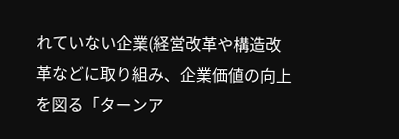れていない企業(経営改革や構造改革などに取り組み、企業価値の向上を図る「ターンア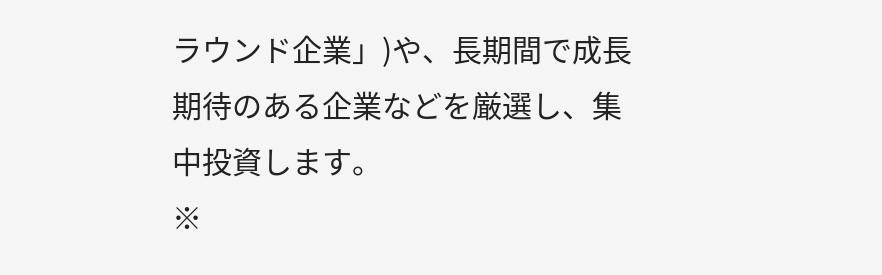ラウンド企業」)や、長期間で成長期待のある企業などを厳選し、集中投資します。
※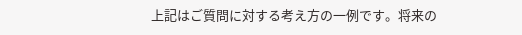上記はご質問に対する考え方の一例です。将来の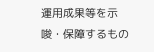運用成果等を示唆・保障するもの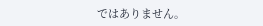ではありません。